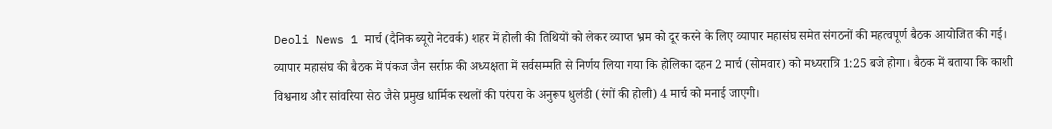Deoli News 1 मार्च (दैनिक ब्यूरो नेटवर्क) शहर में होली की तिथियों को लेकर व्याप्त भ्रम को दूर करने के लिए व्यापार महासंघ समेत संगठनों की महत्वपूर्ण बैठक आयोजित की गई।
व्यापार महासंघ की बैठक में पंकज जैन सर्राफ़ की अध्यक्षता में सर्वसम्मति से निर्णय लिया गया कि होलिका दहन 2 मार्च (सोमवार) को मध्यरात्रि 1:25 बजे होगा। बैठक में बताया कि काशी विश्वनाथ और सांवरिया सेठ जैसे प्रमुख धार्मिक स्थलों की परंपरा के अनुरूप धुलंडी (रंगों की होली) 4 मार्च को मनाई जाएगी।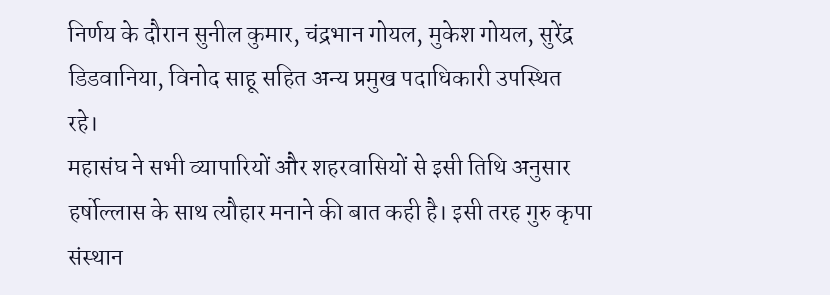निर्णय के दौरान सुनील कुमार, चंद्रभान गोयल, मुकेश गोयल, सुरेंद्र डिडवानिया, विनोद साहू सहित अन्य प्रमुख पदाधिकारी उपस्थित रहे।
महासंघ ने सभी व्यापारियों और शहरवासियों से इसी तिथि अनुसार हर्षोल्लास के साथ त्यौहार मनाने की बात कही है। इसी तरह गुरु कृपा संस्थान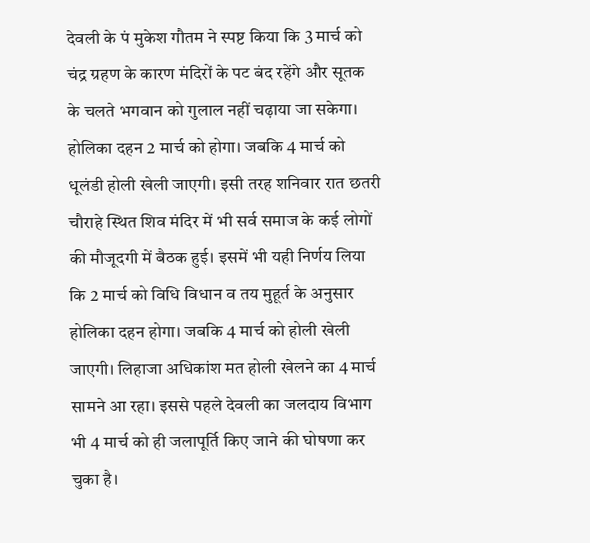देवली के पं मुकेश गौतम ने स्पष्ट किया कि 3 मार्च को चंद्र ग्रहण के कारण मंदिरों के पट बंद रहेंगे और सूतक के चलते भगवान को गुलाल नहीं चढ़ाया जा सकेगा। होलिका दहन 2 मार्च को होगा। जबकि 4 मार्च को धूलंडी होली खेली जाएगी। इसी तरह शनिवार रात छतरी चौराहे स्थित शिव मंदिर में भी सर्व समाज के कई लोगों की मौजूदगी में बैठक हुई। इसमें भी यही निर्णय लिया कि 2 मार्च को विधि विधान व तय मुहूर्त के अनुसार होलिका दहन होगा। जबकि 4 मार्च को होली खेली जाएगी। लिहाजा अधिकांश मत होली खेलने का 4 मार्च सामने आ रहा। इससे पहले देवली का जलदाय विभाग भी 4 मार्च को ही जलापूर्ति किए जाने की घोषणा कर चुका है।